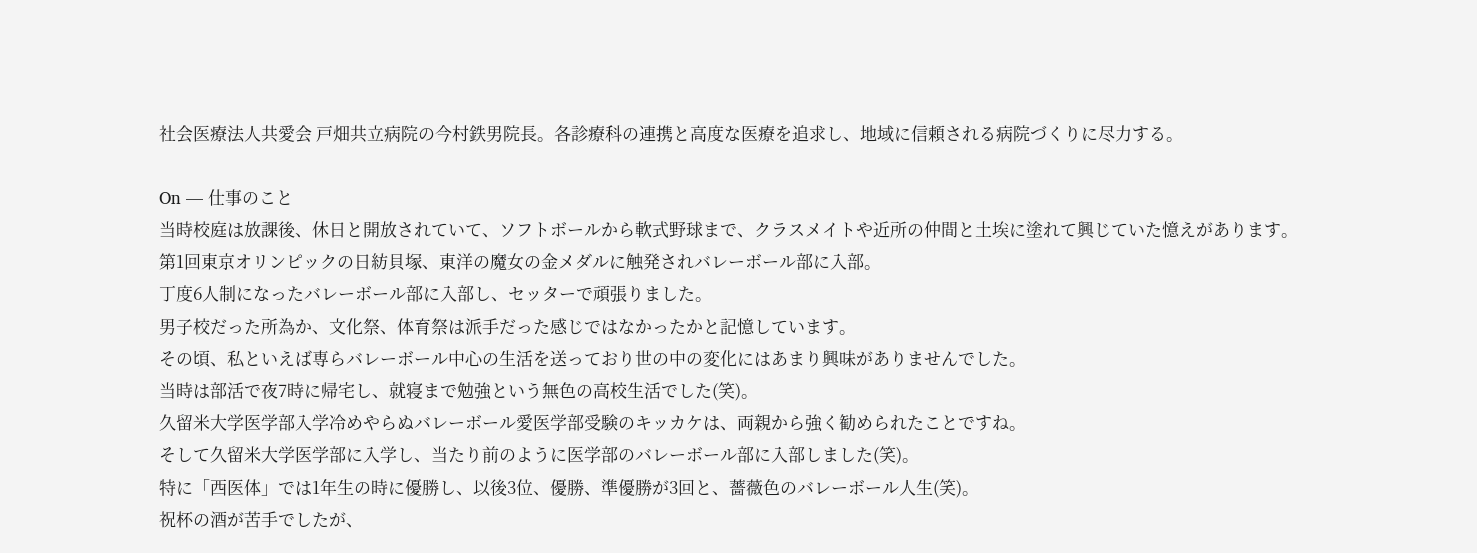社会医療法人共愛会 戸畑共立病院の今村鉄男院長。各診療科の連携と高度な医療を追求し、地域に信頼される病院づくりに尽力する。

On — 仕事のこと
当時校庭は放課後、休日と開放されていて、ソフトボールから軟式野球まで、クラスメイトや近所の仲間と土埃に塗れて興じていた憶えがあります。
第1回東京オリンピックの日紡貝塚、東洋の魔女の金メダルに触発されバレーボール部に入部。
丁度6人制になったバレーボール部に入部し、セッターで頑張りました。
男子校だった所為か、文化祭、体育祭は派手だった感じではなかったかと記憶しています。
その頃、私といえば専らバレーボール中心の生活を送っており世の中の変化にはあまり興味がありませんでした。
当時は部活で夜7時に帰宅し、就寝まで勉強という無色の高校生活でした(笑)。
久留米大学医学部入学冷めやらぬバレーボール愛医学部受験のキッカケは、両親から強く勧められたことですね。
そして久留米大学医学部に入学し、当たり前のように医学部のバレーボール部に入部しました(笑)。
特に「西医体」では1年生の時に優勝し、以後3位、優勝、準優勝が3回と、薔薇色のバレーボール人生(笑)。
祝杯の酒が苦手でしたが、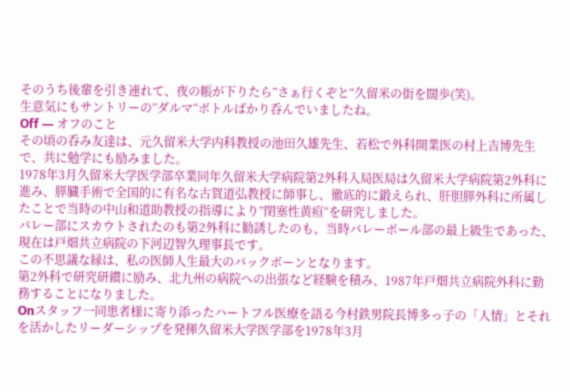そのうち後輩を引き連れて、夜の帳が下りたら”さぁ行くぞと“久留米の街を闊歩(笑)。
生意気にもサントリーの”ダルマ“ボトルばかり呑んでいましたね。
Off — オフのこと
その頃の呑み友達は、元久留米大学内科教授の池田久雄先生、若松で外科開業医の村上吉博先生で、共に勉学にも励みました。
1978年3月久留米大学医学部卒業同年久留米大学病院第2外科入局医局は久留米大学病院第2外科に進み、膵臓手術で全国的に有名な古賀道弘教授に師事し、徹底的に鍛えられ、肝胆膵外科に所属したことで当時の中山和道助教授の指導により”閉塞性黄疸“を研究しました。
バレー部にスカウトされたのも第2外科に勧誘したのも、当時バレーボール部の最上級生であった、現在は戸畑共立病院の下河辺智久理事長です。
この不思議な縁は、私の医師人生最大のバックボーンとなります。
第2外科で研究研鑚に励み、北九州の病院への出張など経験を積み、1987年戸畑共立病院外科に勤務することになりました。
Onスタッフ一同患者様に寄り添ったハートフル医療を語る今村鉄男院長博多っ子の「人情」とそれを活かしたリーダーシップを発揮久留米大学医学部を1978年3月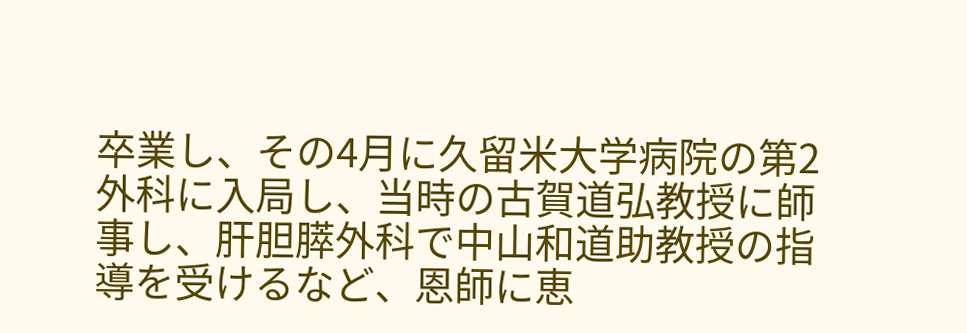卒業し、その4月に久留米大学病院の第2外科に入局し、当時の古賀道弘教授に師事し、肝胆膵外科で中山和道助教授の指導を受けるなど、恩師に恵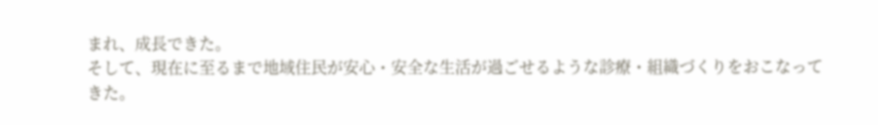まれ、成長できた。
そして、現在に至るまで地域住民が安心・安全な生活が過ごせるような診療・組織づくりをおこなってきた。